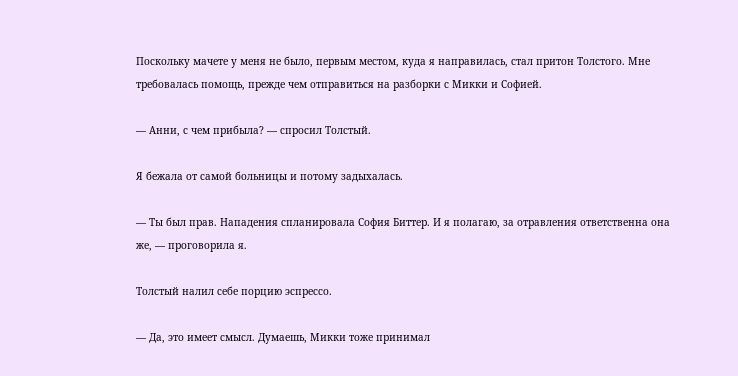Поскольку мачете у меня не было, первым местом, куда я направилась, стал притон Толстого. Мне требовалась помощь, прежде чем отправиться на разборки с Микки и Софией.

— Анни, с чем прибыла? — спросил Толстый.

Я бежала от самой больницы и потому задыхалась.

— Ты был прав. Нападения спланировала София Биттер. И я полагаю, за отравления ответственна она же, — проговорила я.

Толстый налил себе порцию эспрессо.

— Да, это имеет смысл. Думаешь, Микки тоже принимал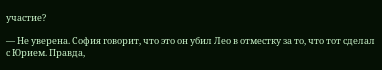участие?

— Не уверена. София говорит, что это он убил Лео в отместку за то, что тот сделал с Юрием. Правда,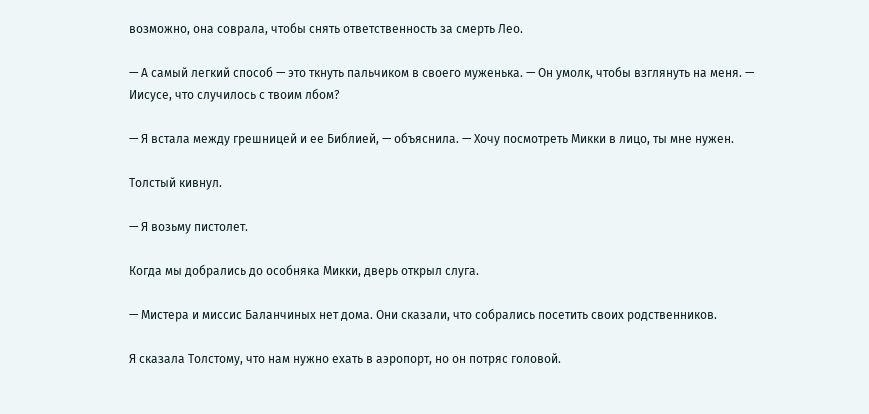возможно, она соврала, чтобы снять ответственность за смерть Лео.

— А самый легкий способ — это ткнуть пальчиком в своего муженька. — Он умолк, чтобы взглянуть на меня. — Иисусе, что случилось с твоим лбом?

— Я встала между грешницей и ее Библией, — объяснила. — Хочу посмотреть Микки в лицо, ты мне нужен.

Толстый кивнул.

— Я возьму пистолет.

Когда мы добрались до особняка Микки, дверь открыл слуга.

— Мистера и миссис Баланчиных нет дома. Они сказали, что собрались посетить своих родственников.

Я сказала Толстому, что нам нужно ехать в аэропорт, но он потряс головой.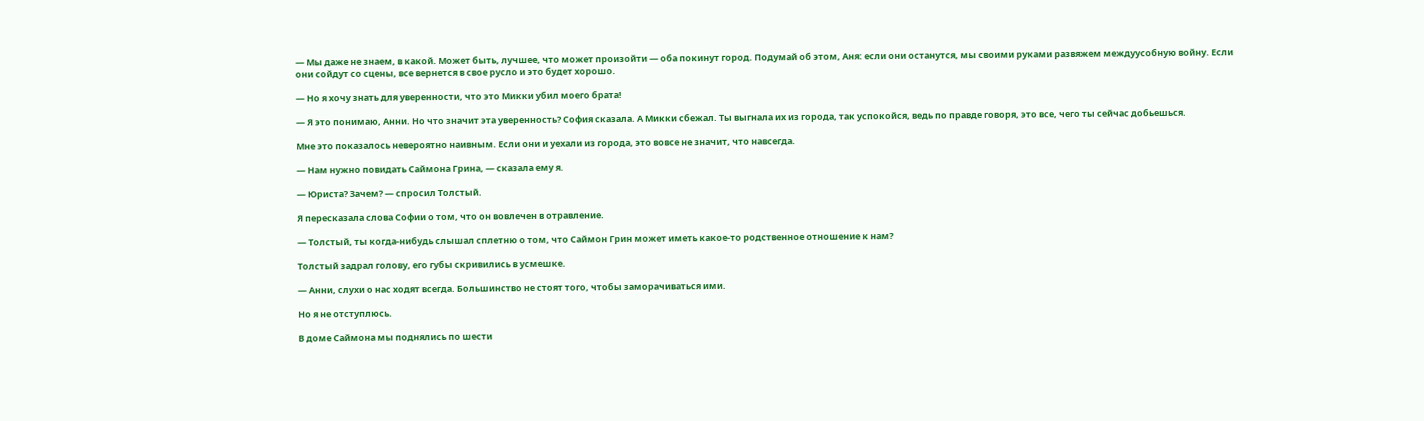— Мы даже не знаем, в какой. Может быть, лучшее, что может произойти — оба покинут город. Подумай об этом, Аня: если они останутся, мы своими руками развяжем междуусобную войну. Если они сойдут со сцены, все вернется в свое русло и это будет хорошо.

— Но я хочу знать для уверенности, что это Микки убил моего брата!

— Я это понимаю, Анни. Но что значит эта уверенность? София сказала. А Микки сбежал. Ты выгнала их из города, так успокойся, ведь по правде говоря, это все, чего ты сейчас добьешься.

Мне это показалось невероятно наивным. Если они и уехали из города, это вовсе не значит, что навсегда.

— Нам нужно повидать Саймона Грина, — сказала ему я.

— Юриста? Зачем? — спросил Толстый.

Я пересказала слова Софии о том, что он вовлечен в отравление.

— Толстый, ты когда-нибудь слышал сплетню о том, что Саймон Грин может иметь какое-то родственное отношение к нам?

Толстый задрал голову, его губы скривились в усмешке.

— Анни, слухи о нас ходят всегда. Большинство не стоят того, чтобы заморачиваться ими.

Но я не отступлюсь.

В доме Саймона мы поднялись по шести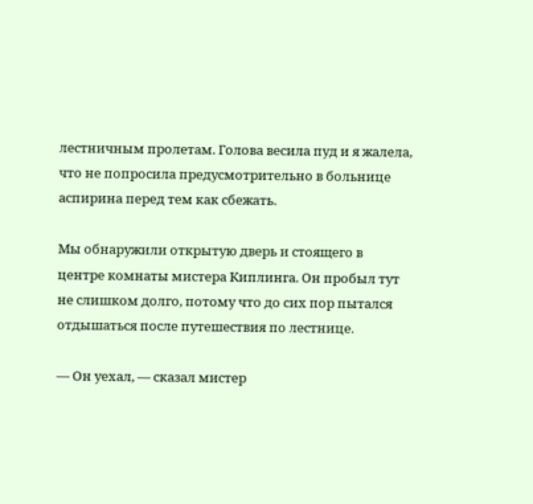лестничным пролетам. Голова весила пуд и я жалела, что не попросила предусмотрительно в больнице аспирина перед тем как сбежать.

Мы обнаружили открытую дверь и стоящего в центре комнаты мистера Киплинга. Он пробыл тут не слишком долго, потому что до сих пор пытался отдышаться после путешествия по лестнице.

— Он уехал, — сказал мистер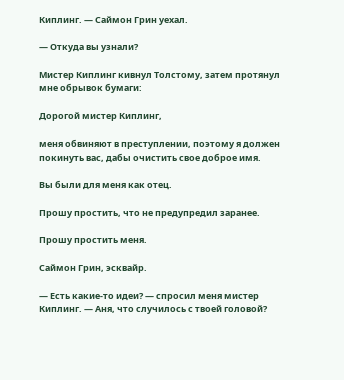Киплинг. — Саймон Грин уехал.

— Откуда вы узнали?

Мистер Киплинг кивнул Толстому, затем протянул мне обрывок бумаги:

Дорогой мистер Киплинг,

меня обвиняют в преступлении, поэтому я должен покинуть вас, дабы очистить свое доброе имя.

Вы были для меня как отец.

Прошу простить, что не предупредил заранее.

Прошу простить меня.

Саймон Грин, эсквайр.

— Есть какие-то идеи? — спросил меня мистер Киплинг. — Аня, что случилось с твоей головой?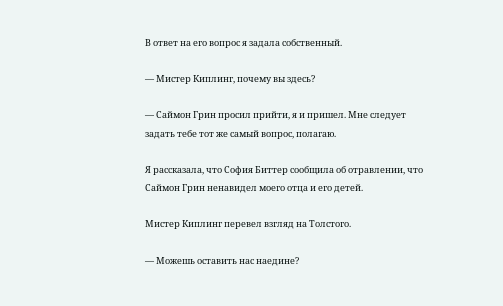В ответ на его вопрос я задала собственный.

— Мистер Киплинг, почему вы здесь?

— Саймон Грин просил прийти, я и пришел. Мне следует задать тебе тот же самый вопрос, полагаю.

Я рассказала, что София Биттер сообщила об отравлении, что Саймон Грин ненавидел моего отца и его детей.

Мистер Киплинг перевел взгляд на Толстого.

— Можешь оставить нас наедине?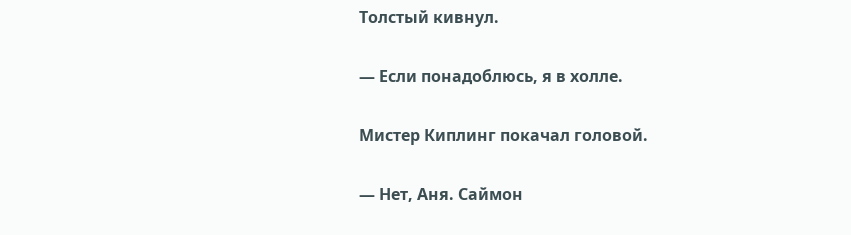Толстый кивнул.

— Если понадоблюсь, я в холле.

Мистер Киплинг покачал головой.

— Нет, Аня. Саймон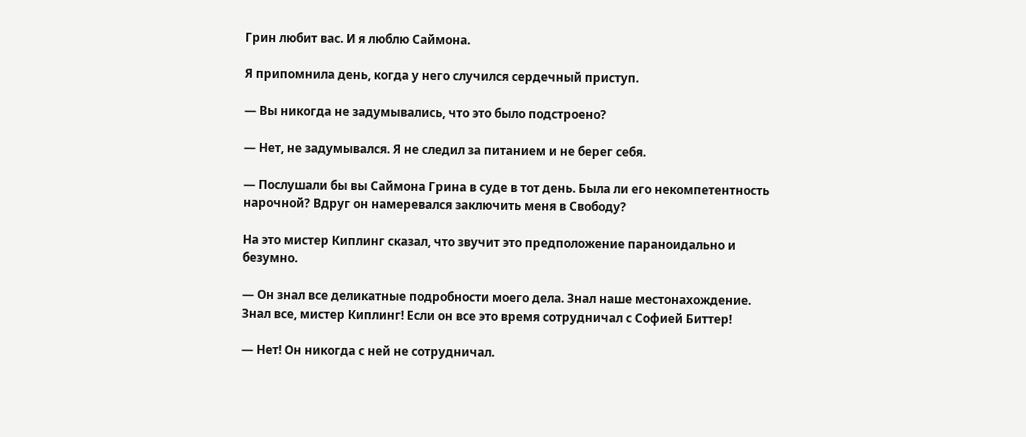Грин любит вас. И я люблю Саймона.

Я припомнила день, когда у него случился сердечный приступ.

— Вы никогда не задумывались, что это было подстроено?

— Нет, не задумывался. Я не следил за питанием и не берег себя.

— Послушали бы вы Саймона Грина в суде в тот день. Была ли его некомпетентность нарочной? Вдруг он намеревался заключить меня в Свободу?

На это мистер Киплинг сказал, что звучит это предположение параноидально и безумно.

— Он знал все деликатные подробности моего дела. Знал наше местонахождение. Знал все, мистер Киплинг! Если он все это время сотрудничал с Софией Биттер!

— Нет! Он никогда с ней не сотрудничал.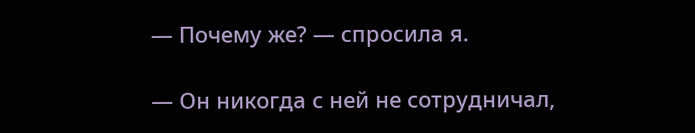— Почему же? — спросила я.

— Он никогда с ней не сотрудничал,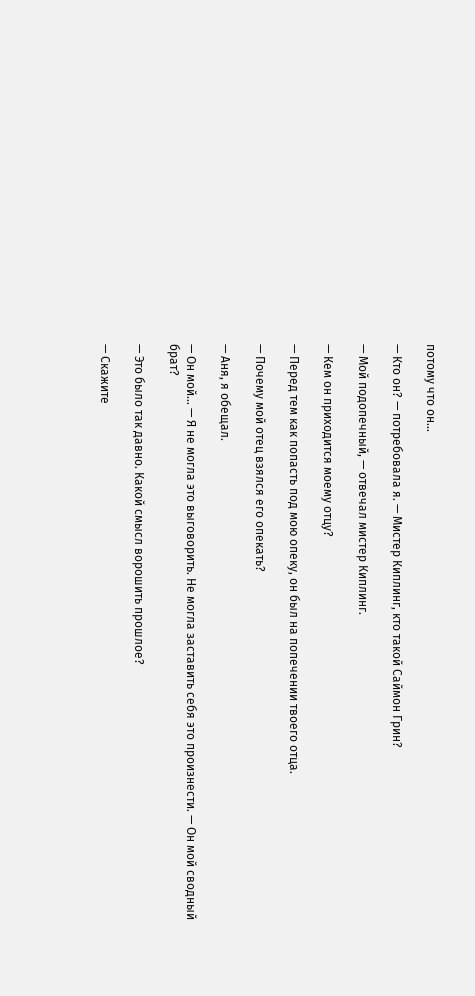потому что он…

— Кто он? — потребовала я. — Мистер Киплинг, кто такой Саймон Грин?

— Мой подопечный, — отвечал мистер Киплинг.

— Кем он приходится моему отцу?

— Перед тем как попасть под мою опеку, он был на попечении твоего отца.

— Почему мой отец взялся его опекать?

— Аня, я обещал.

— Он мой… — Я не могла это выговорить. Не могла заставить себя это произнести. — Он мой сводный брат?

— Это было так давно. Какой смысл ворошить прошлое?

— Скажите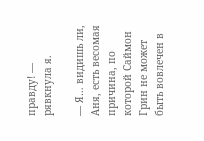правду! — рявкнула я.

— Я… видишь ли, Аня, есть весомая причина, по которой Саймон Грин не может быть вовлечен в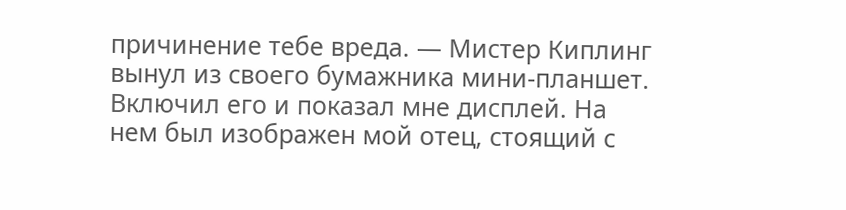причинение тебе вреда. — Мистер Киплинг вынул из своего бумажника мини-планшет. Включил его и показал мне дисплей. На нем был изображен мой отец, стоящий с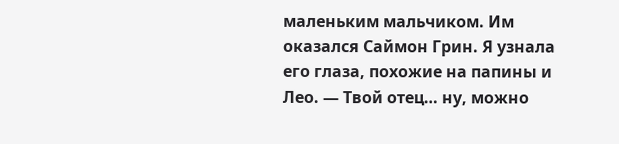маленьким мальчиком. Им оказался Саймон Грин. Я узнала его глаза, похожие на папины и Лео. — Твой отец… ну, можно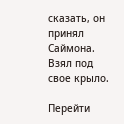сказать, он принял Саймона. Взял под свое крыло.

Перейти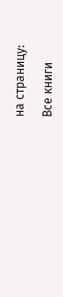на страницу:

Все книги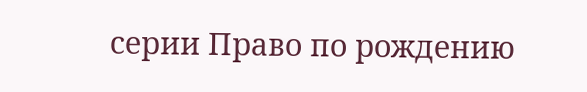серии Право по рождению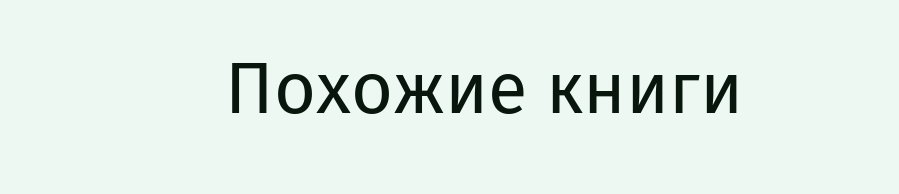Похожие книги